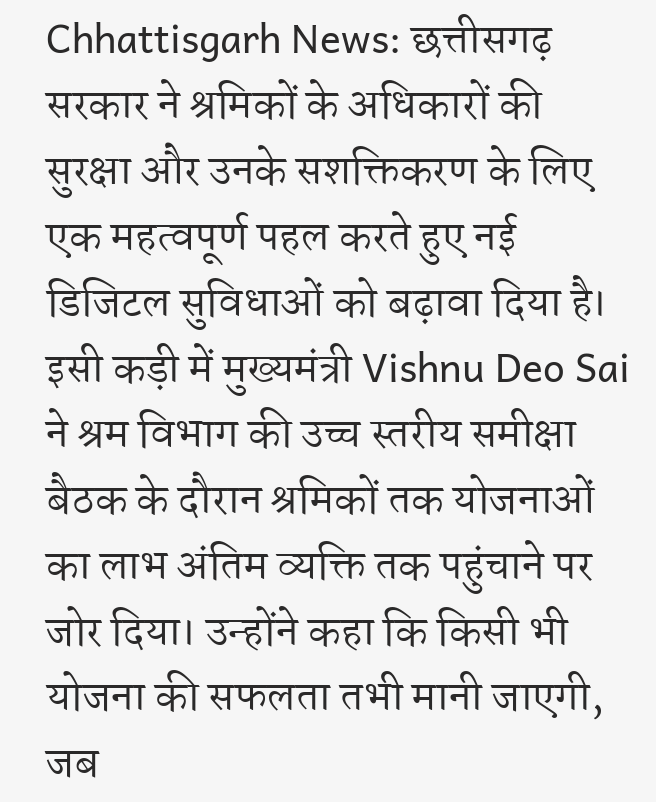Chhattisgarh News: छत्तीसगढ़ सरकार ने श्रमिकों के अधिकारों की सुरक्षा और उनके सशक्तिकरण के लिए एक महत्वपूर्ण पहल करते हुए नई डिजिटल सुविधाओं को बढ़ावा दिया है। इसी कड़ी में मुख्यमंत्री Vishnu Deo Sai ने श्रम विभाग की उच्च स्तरीय समीक्षा बैठक के दौरान श्रमिकों तक योजनाओं का लाभ अंतिम व्यक्ति तक पहुंचाने पर जोर दिया। उन्होंने कहा कि किसी भी योजना की सफलता तभी मानी जाएगी, जब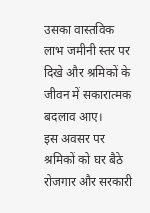उसका वास्तविक लाभ जमीनी स्तर पर दिखे और श्रमिकों के जीवन में सकारात्मक बदलाव आए।
इस अवसर पर श्रमिकों को घर बैठे रोजगार और सरकारी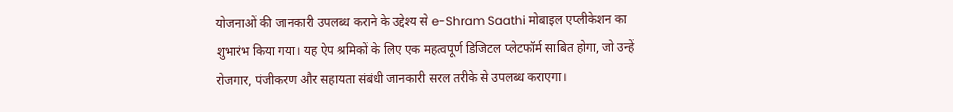योजनाओं की जानकारी उपलब्ध कराने के उद्देश्य से e-Shram Saathi मोबाइल एप्लीकेशन का शुभारंभ किया गया। यह ऐप श्रमिकों के लिए एक महत्वपूर्ण डिजिटल प्लेटफॉर्म साबित होगा, जो उन्हें रोजगार, पंजीकरण और सहायता संबंधी जानकारी सरल तरीके से उपलब्ध कराएगा।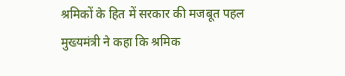श्रमिकों के हित में सरकार की मजबूत पहल
मुख्यमंत्री ने कहा कि श्रमिक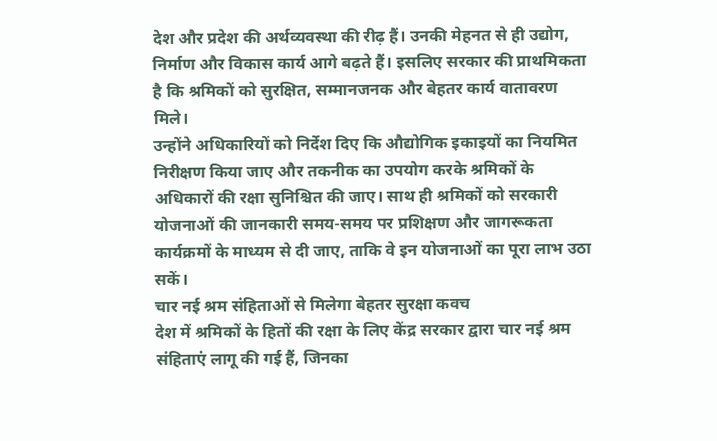देश और प्रदेश की अर्थव्यवस्था की रीढ़ हैं। उनकी मेहनत से ही उद्योग, निर्माण और विकास कार्य आगे बढ़ते हैं। इसलिए सरकार की प्राथमिकता है कि श्रमिकों को सुरक्षित, सम्मानजनक और बेहतर कार्य वातावरण मिले।
उन्होंने अधिकारियों को निर्देश दिए कि औद्योगिक इकाइयों का नियमित निरीक्षण किया जाए और तकनीक का उपयोग करके श्रमिकों के अधिकारों की रक्षा सुनिश्चित की जाए। साथ ही श्रमिकों को सरकारी योजनाओं की जानकारी समय-समय पर प्रशिक्षण और जागरूकता कार्यक्रमों के माध्यम से दी जाए, ताकि वे इन योजनाओं का पूरा लाभ उठा सकें।
चार नई श्रम संहिताओं से मिलेगा बेहतर सुरक्षा कवच
देश में श्रमिकों के हितों की रक्षा के लिए केंद्र सरकार द्वारा चार नई श्रम संहिताएं लागू की गई हैं, जिनका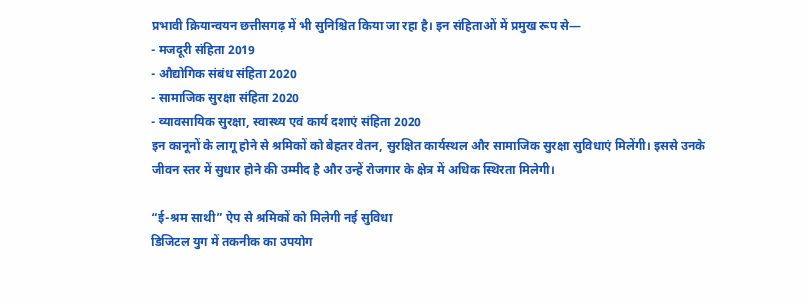प्रभावी क्रियान्वयन छत्तीसगढ़ में भी सुनिश्चित किया जा रहा है। इन संहिताओं में प्रमुख रूप से—
- मजदूरी संहिता 2019
- औद्योगिक संबंध संहिता 2020
- सामाजिक सुरक्षा संहिता 2020
- व्यावसायिक सुरक्षा, स्वास्थ्य एवं कार्य दशाएं संहिता 2020
इन कानूनों के लागू होने से श्रमिकों को बेहतर वेतन, सुरक्षित कार्यस्थल और सामाजिक सुरक्षा सुविधाएं मिलेंगी। इससे उनके जीवन स्तर में सुधार होने की उम्मीद है और उन्हें रोजगार के क्षेत्र में अधिक स्थिरता मिलेगी।

“ई-श्रम साथी” ऐप से श्रमिकों को मिलेगी नई सुविधा
डिजिटल युग में तकनीक का उपयोग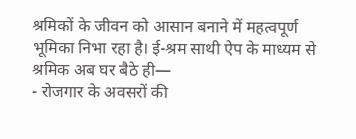श्रमिकों के जीवन को आसान बनाने में महत्वपूर्ण भूमिका निभा रहा है। ई-श्रम साथी ऐप के माध्यम से श्रमिक अब घर बैठे ही—
- रोजगार के अवसरों की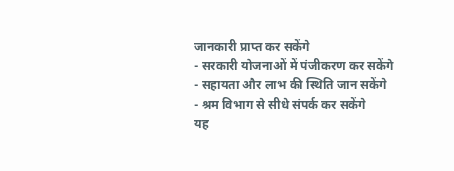जानकारी प्राप्त कर सकेंगे
- सरकारी योजनाओं में पंजीकरण कर सकेंगे
- सहायता और लाभ की स्थिति जान सकेंगे
- श्रम विभाग से सीधे संपर्क कर सकेंगे
यह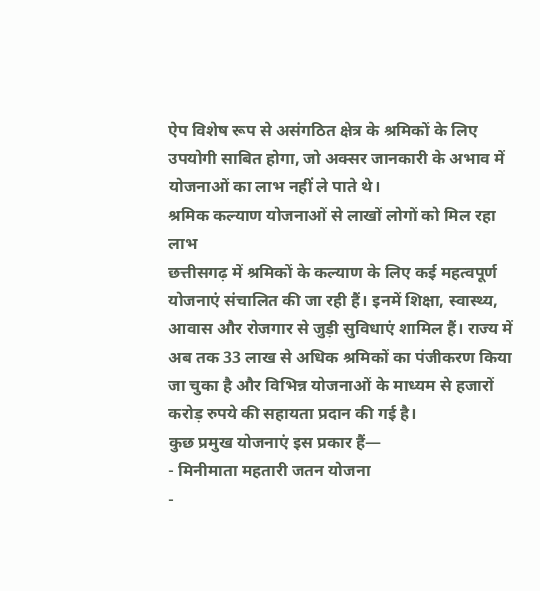ऐप विशेष रूप से असंगठित क्षेत्र के श्रमिकों के लिए उपयोगी साबित होगा, जो अक्सर जानकारी के अभाव में योजनाओं का लाभ नहीं ले पाते थे।
श्रमिक कल्याण योजनाओं से लाखों लोगों को मिल रहा लाभ
छत्तीसगढ़ में श्रमिकों के कल्याण के लिए कई महत्वपूर्ण योजनाएं संचालित की जा रही हैं। इनमें शिक्षा, स्वास्थ्य, आवास और रोजगार से जुड़ी सुविधाएं शामिल हैं। राज्य में अब तक 33 लाख से अधिक श्रमिकों का पंजीकरण किया जा चुका है और विभिन्न योजनाओं के माध्यम से हजारों करोड़ रुपये की सहायता प्रदान की गई है।
कुछ प्रमुख योजनाएं इस प्रकार हैं—
- मिनीमाता महतारी जतन योजना
-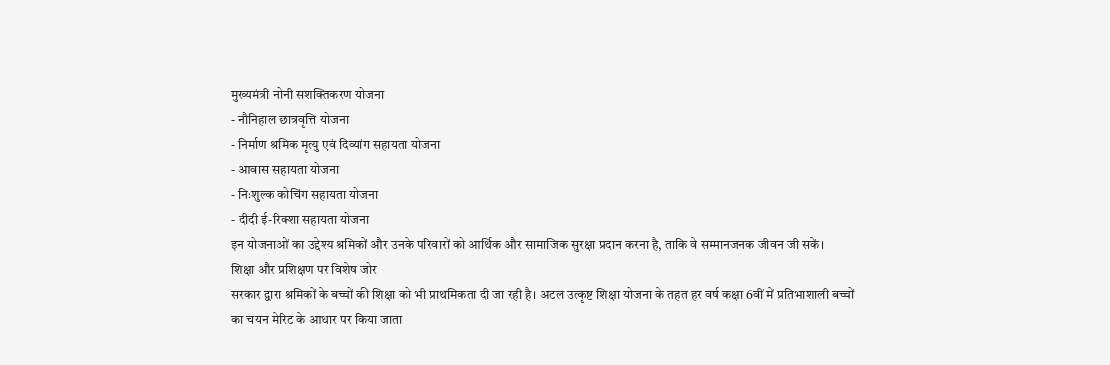मुख्यमंत्री नोनी सशक्तिकरण योजना
- नौनिहाल छात्रवृत्ति योजना
- निर्माण श्रमिक मृत्यु एवं दिव्यांग सहायता योजना
- आवास सहायता योजना
- निःशुल्क कोचिंग सहायता योजना
- दीदी ई-रिक्शा सहायता योजना
इन योजनाओं का उद्देश्य श्रमिकों और उनके परिवारों को आर्थिक और सामाजिक सुरक्षा प्रदान करना है, ताकि वे सम्मानजनक जीवन जी सकें।
शिक्षा और प्रशिक्षण पर विशेष जोर
सरकार द्वारा श्रमिकों के बच्चों की शिक्षा को भी प्राथमिकता दी जा रही है। अटल उत्कृष्ट शिक्षा योजना के तहत हर वर्ष कक्षा 6वीं में प्रतिभाशाली बच्चों का चयन मेरिट के आधार पर किया जाता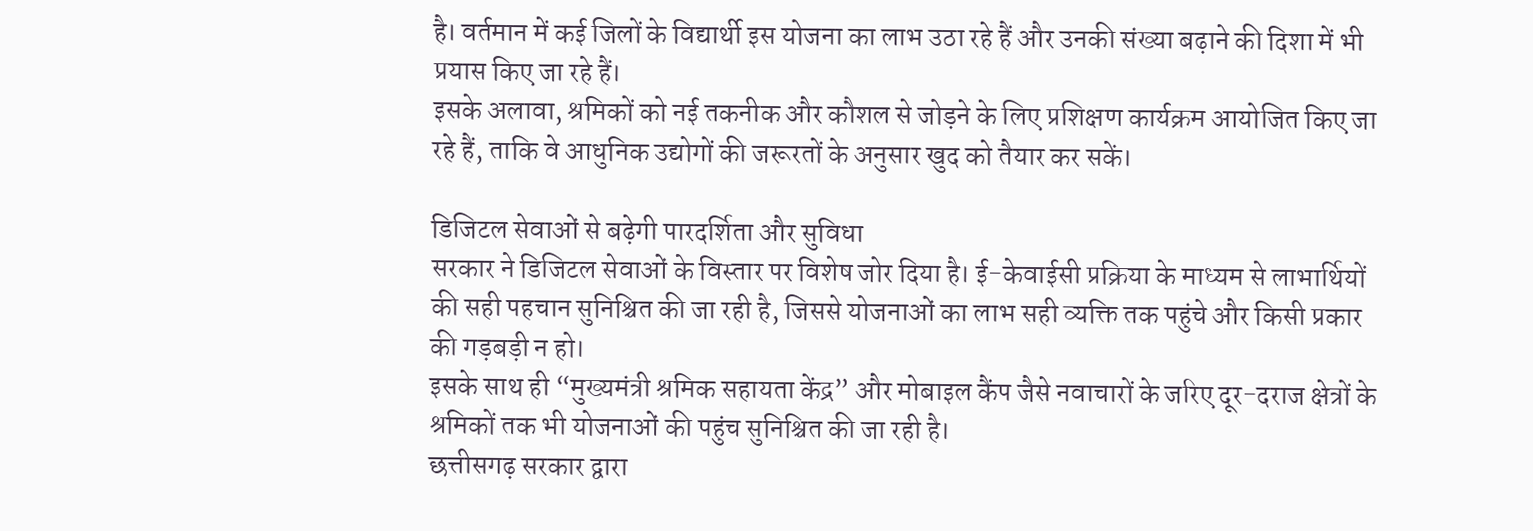है। वर्तमान में कई जिलों के विद्यार्थी इस योजना का लाभ उठा रहे हैं और उनकी संख्या बढ़ाने की दिशा में भी प्रयास किए जा रहे हैं।
इसके अलावा, श्रमिकों को नई तकनीक और कौशल से जोड़ने के लिए प्रशिक्षण कार्यक्रम आयोजित किए जा रहे हैं, ताकि वे आधुनिक उद्योगों की जरूरतों के अनुसार खुद को तैयार कर सकें।

डिजिटल सेवाओं से बढ़ेगी पारदर्शिता और सुविधा
सरकार ने डिजिटल सेवाओं के विस्तार पर विशेष जोर दिया है। ई-केवाईसी प्रक्रिया के माध्यम से लाभार्थियों की सही पहचान सुनिश्चित की जा रही है, जिससे योजनाओं का लाभ सही व्यक्ति तक पहुंचे और किसी प्रकार की गड़बड़ी न हो।
इसके साथ ही “मुख्यमंत्री श्रमिक सहायता केंद्र” और मोबाइल कैंप जैसे नवाचारों के जरिए दूर-दराज क्षेत्रों के श्रमिकों तक भी योजनाओं की पहुंच सुनिश्चित की जा रही है।
छत्तीसगढ़ सरकार द्वारा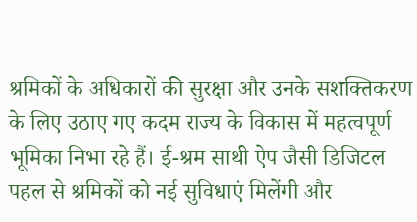श्रमिकों के अधिकारों की सुरक्षा और उनके सशक्तिकरण के लिए उठाए गए कदम राज्य के विकास में महत्वपूर्ण भूमिका निभा रहे हैं। ई-श्रम साथी ऐप जैसी डिजिटल पहल से श्रमिकों को नई सुविधाएं मिलेंगी और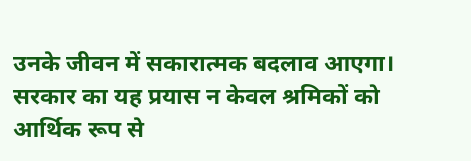उनके जीवन में सकारात्मक बदलाव आएगा। सरकार का यह प्रयास न केवल श्रमिकों को आर्थिक रूप से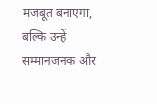मजबूत बनाएगा, बल्कि उन्हें सम्मानजनक और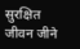सुरक्षित जीवन जीने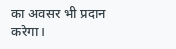का अवसर भी प्रदान करेगा।